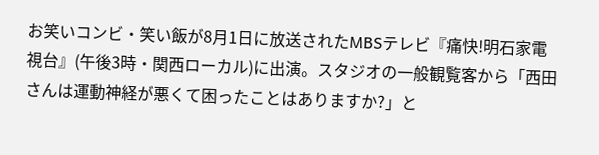お笑いコンビ・笑い飯が8月1日に放送されたMBSテレビ『痛快!明石家電視台』(午後3時・関西ローカル)に出演。スタジオの一般観覧客から「西田さんは運動神経が悪くて困ったことはありますか?」と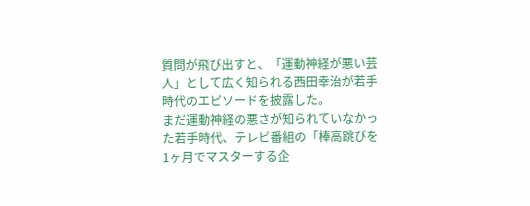質問が飛び出すと、「運動神経が悪い芸人」として広く知られる西田幸治が若手時代のエピソードを披露した。
まだ運動神経の悪さが知られていなかった若手時代、テレビ番組の「棒高跳びを1ヶ月でマスターする企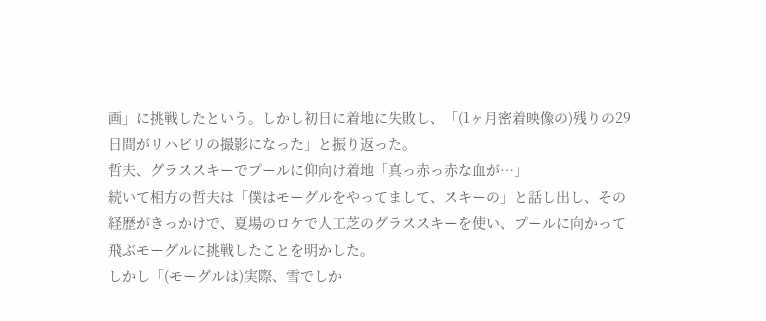画」に挑戦したという。しかし初日に着地に失敗し、「(1ヶ月密着映像の)残りの29日間がリハビリの撮影になった」と振り返った。
哲夫、グラススキーでプールに仰向け着地「真っ赤っ赤な血が…」
続いて相方の哲夫は「僕はモーグルをやってまして、スキーの」と話し出し、その経歴がきっかけで、夏場のロケで人工芝のグラススキーを使い、プールに向かって飛ぶモーグルに挑戦したことを明かした。
しかし「(モーグルは)実際、雪でしか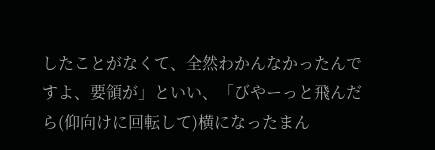したことがなくて、全然わかんなかったんですよ、要領が」といい、「びやーっと飛んだら(仰向けに回転して)横になったまん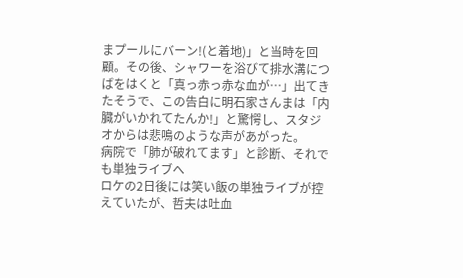まプールにバーン!(と着地)」と当時を回顧。その後、シャワーを浴びて排水溝につばをはくと「真っ赤っ赤な血が…」出てきたそうで、この告白に明石家さんまは「内臓がいかれてたんか!」と驚愕し、スタジオからは悲鳴のような声があがった。
病院で「肺が破れてます」と診断、それでも単独ライブへ
ロケの2日後には笑い飯の単独ライブが控えていたが、哲夫は吐血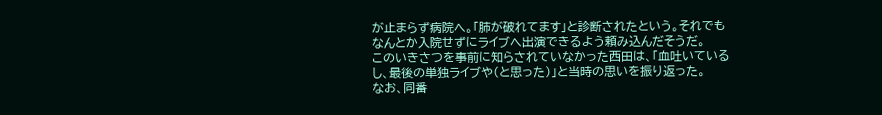が止まらず病院へ。「肺が破れてます」と診断されたという。それでもなんとか入院せずにライブへ出演できるよう頼み込んだそうだ。
このいきさつを事前に知らされていなかった西田は、「血吐いているし、最後の単独ライブや(と思った)」と当時の思いを振り返った。
なお、同番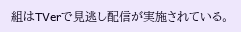組はTVerで見逃し配信が実施されている。